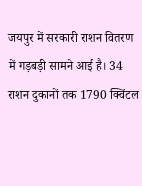जयपुर में सरकारी राशन वितरण में गड़बड़ी सामने आई है। 34 राशन दुकानों तक 1790 क्विंटल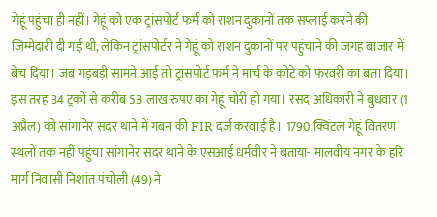गेहूं पहुंचा ही नहीं। गेहूं को एक ट्रांसपोर्ट फर्म को राशन दुकानों तक सप्लाई करने की जिम्मेदारी दी गई थी, लेकिन ट्रांसपोर्टर ने गेहूं को राशन दुकानों पर पहुंचाने की जगह बाजार में बेच दिया। जब गड़बड़ी सामने आई तो ट्रांसपोर्ट फर्म ने मार्च के कोटे को फरवरी का बता दिया। इस तरह 34 ट्रकों से करीब 53 लाख रुपए का गेहूं चोरी हो गया। रसद अधिकारी ने बुधवार (1 अप्रैल) को सांगानेर सदर थाने में गबन की FIR दर्ज करवाई है। 1790 क्विंटल गेहूं वितरण स्थलों तक नहीं पहुंचा सांगानेर सदर थाने के एसआई धर्मवीर ने बताया- मालवीय नगर के हरि मार्ग निवासी निशांत पंचोली (49) ने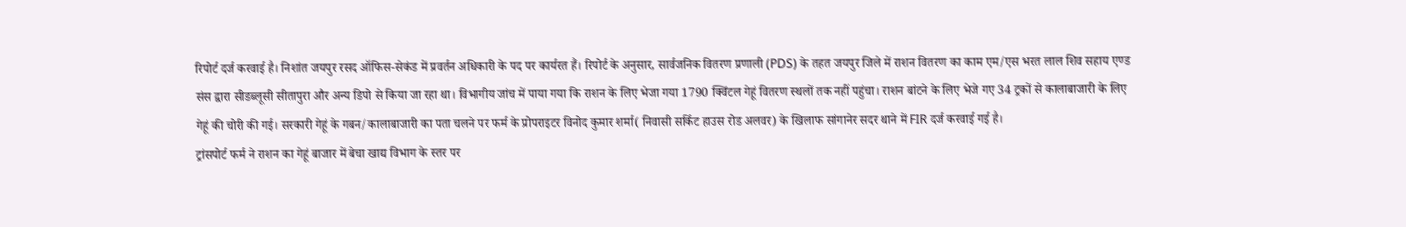रिपोर्ट दर्ज करवाई है। निशांत जयपुर रसद ऑफिस-सेकंड में प्रवर्तन अधिकारी के पद पर कार्यरत हैं। रिपोर्ट के अनुसार, सार्वजनिक वितरण प्रणाली (PDS) के तहत जयपुर जिले में राशन वितरण का काम एम/एस भरत लाल शिव सहाय एण्ड संस द्वारा सीडब्लूसी सीतापुरा और अन्य डिपो से किया जा रहा था। विभागीय जांच में पाया गया कि राशन के लिए भेजा गया 1790 क्विंटल गेहूं वितरण स्थलों तक नहीं पहुंचा। राशन बांटने के लिए भेजे गए 34 ट्रकों से कालाबाजारी के लिए गेहूं की चोरी की गई। सरकारी गेहूं के गबन/कालाबाजारी का पता चलने पर फर्म के प्रोपराइटर विनोद कुमार शर्मा( निवासी सर्किट हाउस रोड अलवर) के खिलाफ सांगानेर सदर थाने में FIR दर्ज करवाई गई है।
ट्रांसपोर्ट फर्म ने राशन का गेहूं बाजार में बेचा खाद्य विभाग के स्तर पर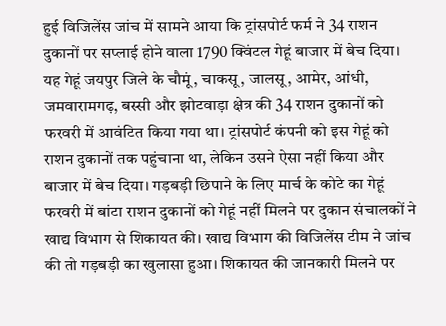हुई विजिलेंस जांच में सामने आया कि ट्रांसपोर्ट फर्म ने 34 राशन दुकानों पर सप्लाई होने वाला 1790 क्विंटल गेहूं बाजार में बेच दिया। यह गेहूं जयपुर जिले के चौमूं, चाकसू, जालसू, आमेर, आंधी, जमवारामगढ़, बस्सी और झोटवाड़ा क्षेत्र की 34 राशन दुकानों को फरवरी में आवंटित किया गया था। ट्रांसपोर्ट कंपनी को इस गेहूं को राशन दुकानों तक पहुंचाना था, लेकिन उसने ऐसा नहीं किया और बाजार में बेच दिया। गड़बड़ी छिपाने के लिए मार्च के कोटे का गेहूं फरवरी में बांटा राशन दुकानों को गेहूं नहीं मिलने पर दुकान संचालकों ने खाद्य विभाग से शिकायत की। खाद्य विभाग की विजिलेंस टीम ने जांच की तो गड़बड़ी का खुलासा हुआ। शिकायत की जानकारी मिलने पर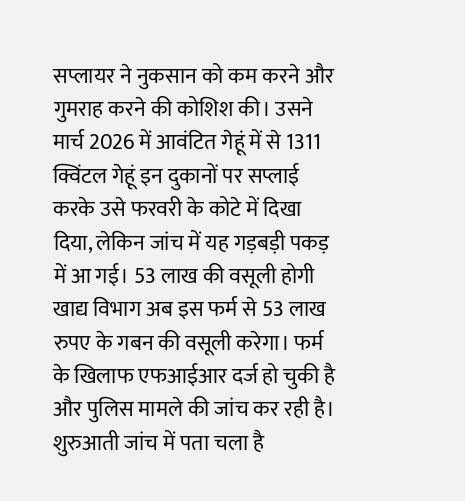सप्लायर ने नुकसान को कम करने और गुमराह करने की कोशिश की। उसने मार्च 2026 में आवंटित गेहूं में से 1311 क्विंटल गेहूं इन दुकानों पर सप्लाई करके उसे फरवरी के कोटे में दिखा दिया, लेकिन जांच में यह गड़बड़ी पकड़ में आ गई। 53 लाख की वसूली होगी खाद्य विभाग अब इस फर्म से 53 लाख रुपए के गबन की वसूली करेगा। फर्म के खिलाफ एफआईआर दर्ज हो चुकी है और पुलिस मामले की जांच कर रही है। शुरुआती जांच में पता चला है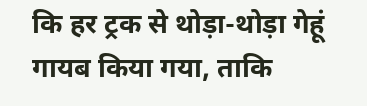कि हर ट्रक से थोड़ा-थोड़ा गेहूं गायब किया गया, ताकि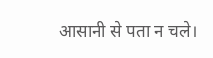आसानी से पता न चले।